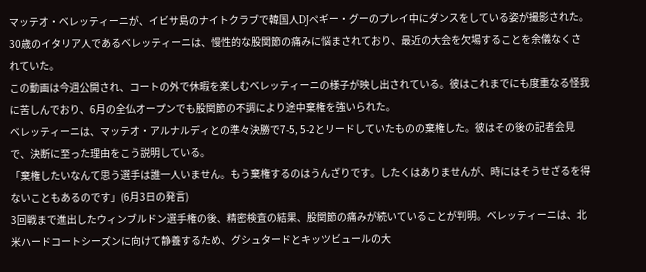マッテオ・ベレッティーニが、イビサ島のナイトクラブで韓国人DJペギー・グーのプレイ中にダンスをしている姿が撮影された。30歳のイタリア人であるベレッティーニは、慢性的な股関節の痛みに悩まされており、最近の大会を欠場することを余儀なくされていた。
この動画は今週公開され、コートの外で休暇を楽しむベレッティーニの様子が映し出されている。彼はこれまでにも度重なる怪我に苦しんでおり、6月の全仏オープンでも股関節の不調により途中棄権を強いられた。
ベレッティーニは、マッテオ・アルナルディとの準々決勝で7-5, 5-2とリードしていたものの棄権した。彼はその後の記者会見で、決断に至った理由をこう説明している。
「棄権したいなんて思う選手は誰一人いません。もう棄権するのはうんざりです。したくはありませんが、時にはそうせざるを得ないこともあるのです」(6月3日の発言)
3回戦まで進出したウィンブルドン選手権の後、精密検査の結果、股関節の痛みが続いていることが判明。ベレッティーニは、北米ハードコートシーズンに向けて静養するため、グシュタードとキッツビュールの大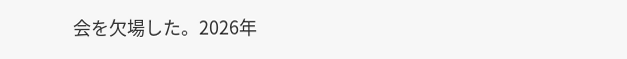会を欠場した。2026年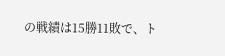の戦績は15勝11敗で、ト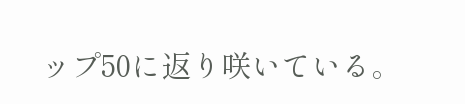ップ50に返り咲いている。